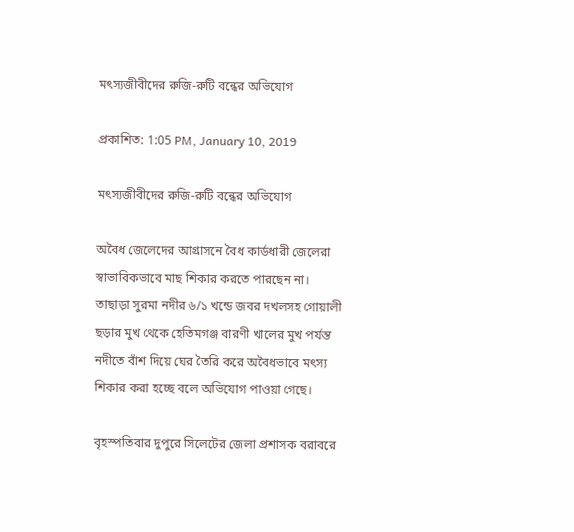মৎস্যজীবীদের রুজি-রুটি বন্ধের অভিযোগ

প্রকাশিত: 1:05 PM, January 10, 2019

মৎস্যজীবীদের রুজি-রুটি বন্ধের অভিযোগ

অবৈধ জেলেদের আগ্রাসনে বৈধ কার্ডধারী জেলেরা স্বাভাবিকভাবে মাছ শিকার করতে পারছেন না। তাছাড়া সুরমা নদীর ৬/১ খন্ডে জবর দখলসহ গোয়ালী ছড়ার মুখ থেকে হেতিমগঞ্জ বারণী খালের মুখ পর্যন্ত নদীতে বাঁশ দিয়ে ঘের তৈরি করে অবৈধভাবে মৎস্য শিকার করা হচ্ছে বলে অভিযোগ পাওয়া গেছে।

বৃহস্পতিবার দুপুরে সিলেটের জেলা প্রশাসক বরাবরে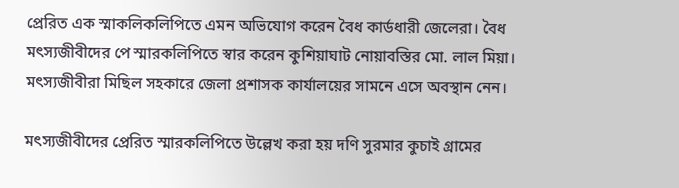প্রেরিত এক স্মাকলিকলিপিতে এমন অভিযোগ করেন বৈধ কার্ডধারী জেলেরা। বৈধ মৎস্যজীবীদের পে স্মারকলিপিতে স্বার করেন কুশিয়াঘাট নোয়াবস্তির মো. লাল মিয়া। মৎস্যজীবীরা মিছিল সহকারে জেলা প্রশাসক কার্যালয়ের সামনে এসে অবস্থান নেন।

মৎস্যজীবীদের প্রেরিত স্মারকলিপিতে উল্লেখ করা হয় দণি সুরমার কুচাই গ্রামের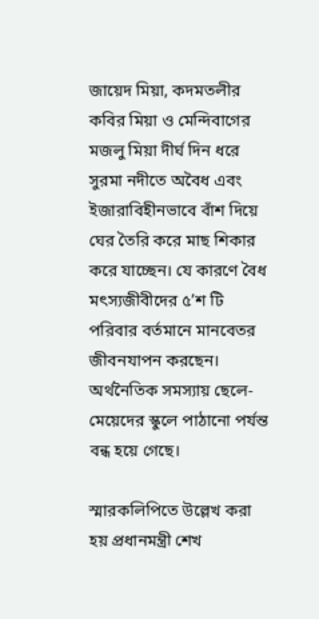জায়েদ মিয়া, কদমতলীর কবির মিয়া ও মেন্দিবাগের মজলু মিয়া দীর্ঘ দিন ধরে সুরমা নদীতে অবৈধ এবং ইজারাবিহীনভাবে বাঁশ দিয়ে ঘের তৈরি করে মাছ শিকার করে যাচ্ছেন। যে কারণে বৈধ মৎস্যজীবীদের ৫’শ টি পরিবার বর্তমানে মানবেতর জীবনযাপন করছেন। অর্থনৈতিক সমস্যায় ছেলে-মেয়েদের স্কুলে পাঠানো পর্যন্ত বন্ধ হয়ে গেছে।

স্মারকলিপিতে উল্লেখ করা হয় প্রধানমন্ত্রী শেখ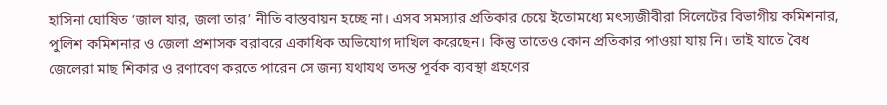হাসিনা ঘোষিত ‘জাল যার, জলা তার’ নীতি বাস্তবায়ন হচ্ছে না। এসব সমস্যার প্রতিকার চেয়ে ইতোমধ্যে মৎস্যজীবীরা সিলেটের বিভাগীয় কমিশনার, পুলিশ কমিশনার ও জেলা প্রশাসক বরাবরে একাধিক অভিযোগ দাখিল করেছেন। কিন্তু তাতেও কোন প্রতিকার পাওয়া যায় নি। তাই যাতে বৈধ জেলেরা মাছ শিকার ও রণাবেণ করতে পারেন সে জন্য যথাযথ তদন্ত পূর্বক ব্যবস্থা গ্রহণের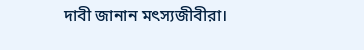দাবী জানান মৎস্যজীবীরা।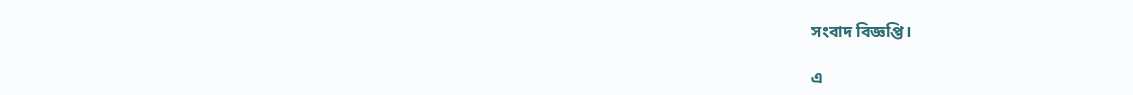সংবাদ বিজ্ঞপ্তি।

এ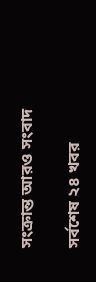সংক্রান্ত আরও সংবাদ

সর্বশেষ ২৪ খবর